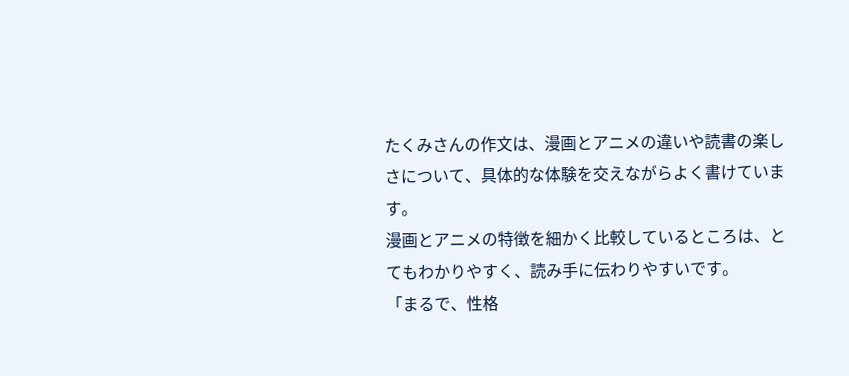たくみさんの作文は、漫画とアニメの違いや読書の楽しさについて、具体的な体験を交えながらよく書けています。
漫画とアニメの特徴を細かく比較しているところは、とてもわかりやすく、読み手に伝わりやすいです。
「まるで、性格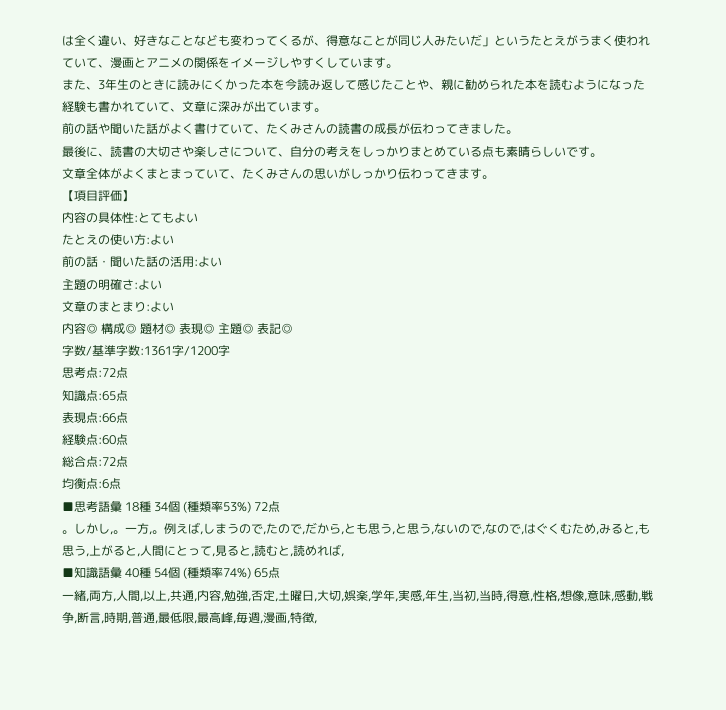は全く違い、好きなことなども変わってくるが、得意なことが同じ人みたいだ」というたとえがうまく使われていて、漫画とアニメの関係をイメージしやすくしています。
また、3年生のときに読みにくかった本を今読み返して感じたことや、親に勧められた本を読むようになった経験も書かれていて、文章に深みが出ています。
前の話や聞いた話がよく書けていて、たくみさんの読書の成長が伝わってきました。
最後に、読書の大切さや楽しさについて、自分の考えをしっかりまとめている点も素晴らしいです。
文章全体がよくまとまっていて、たくみさんの思いがしっかり伝わってきます。
【項目評価】
内容の具体性:とてもよい
たとえの使い方:よい
前の話・聞いた話の活用:よい
主題の明確さ:よい
文章のまとまり:よい
内容◎ 構成◎ 題材◎ 表現◎ 主題◎ 表記◎
字数/基準字数:1361字/1200字
思考点:72点
知識点:65点
表現点:66点
経験点:60点
総合点:72点
均衡点:6点
■思考語彙 18種 34個 (種類率53%) 72点
。しかし,。一方,。例えば,しまうので,たので,だから,とも思う,と思う,ないので,なので,はぐくむため,みると,も思う,上がると,人間にとって,見ると,読むと,読めれば,
■知識語彙 40種 54個 (種類率74%) 65点
一緒,両方,人間,以上,共通,内容,勉強,否定,土曜日,大切,娯楽,学年,実感,年生,当初,当時,得意,性格,想像,意味,感動,戦争,断言,時期,普通,最低限,最高峰,毎週,漫画,特徴,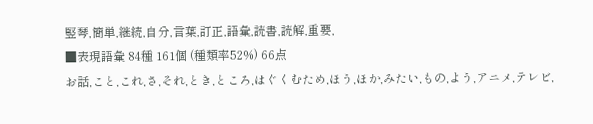竪琴,簡単,継続,自分,言葉,訂正,語彙,読書,読解,重要,
■表現語彙 84種 161個 (種類率52%) 66点
お話,こと,これ,さ,それ,とき,ところ,はぐくむため,ほう,ほか,みたい,もの,よう,アニメ,テレビ,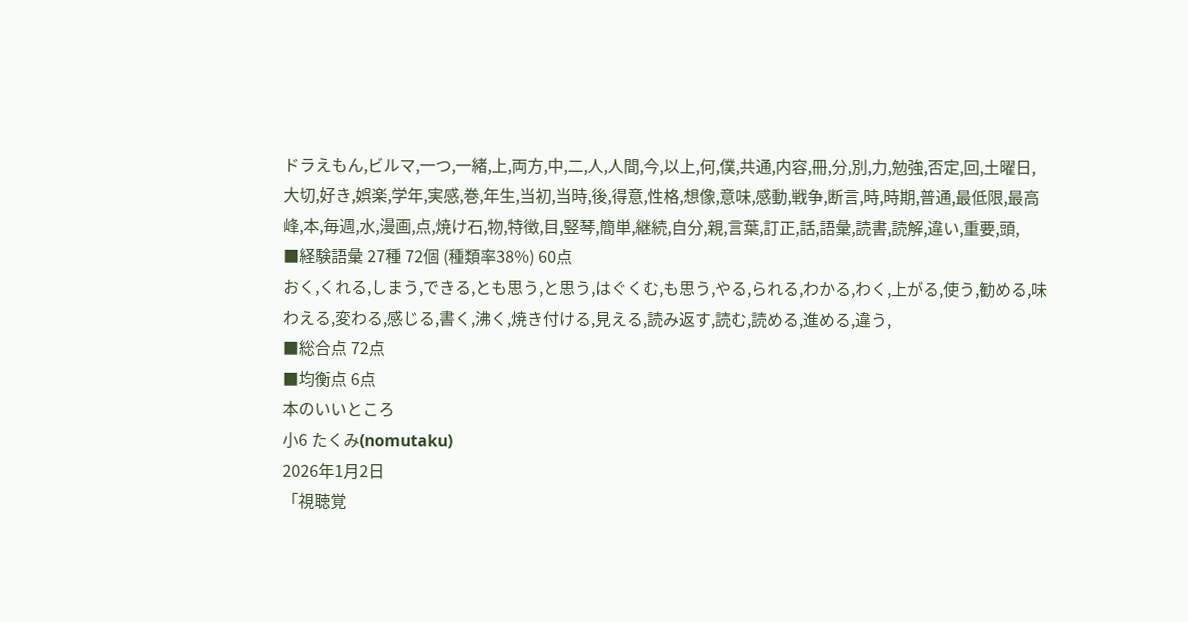ドラえもん,ビルマ,一つ,一緒,上,両方,中,二,人,人間,今,以上,何,僕,共通,内容,冊,分,別,力,勉強,否定,回,土曜日,大切,好き,娯楽,学年,実感,巻,年生,当初,当時,後,得意,性格,想像,意味,感動,戦争,断言,時,時期,普通,最低限,最高峰,本,毎週,水,漫画,点,焼け石,物,特徴,目,竪琴,簡単,継続,自分,親,言葉,訂正,話,語彙,読書,読解,違い,重要,頭,
■経験語彙 27種 72個 (種類率38%) 60点
おく,くれる,しまう,できる,とも思う,と思う,はぐくむ,も思う,やる,られる,わかる,わく,上がる,使う,勧める,味わえる,変わる,感じる,書く,沸く,焼き付ける,見える,読み返す,読む,読める,進める,違う,
■総合点 72点
■均衡点 6点
本のいいところ
小6 たくみ(nomutaku)
2026年1月2日
「視聴覚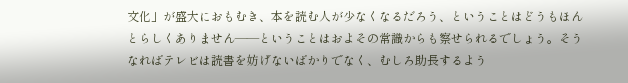文化」が盛大におもむき、本を読む人が少なくなるだろう、ということはどうもほんとらしくありません――ということはおよその常識からも察せられるでしょう。そうなればテレビは読書を妨げないばかりでなく、むしろ助長するよう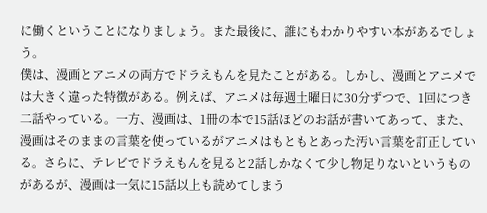に働くということになりましょう。また最後に、誰にもわかりやすい本があるでしょう。
僕は、漫画とアニメの両方でドラえもんを見たことがある。しかし、漫画とアニメでは大きく違った特徴がある。例えば、アニメは毎週土曜日に30分ずつで、1回につき二話やっている。一方、漫画は、1冊の本で15話ほどのお話が書いてあって、また、漫画はそのままの言葉を使っているがアニメはもともとあった汚い言葉を訂正している。さらに、テレビでドラえもんを見ると2話しかなくて少し物足りないというものがあるが、漫画は一気に15話以上も読めてしまう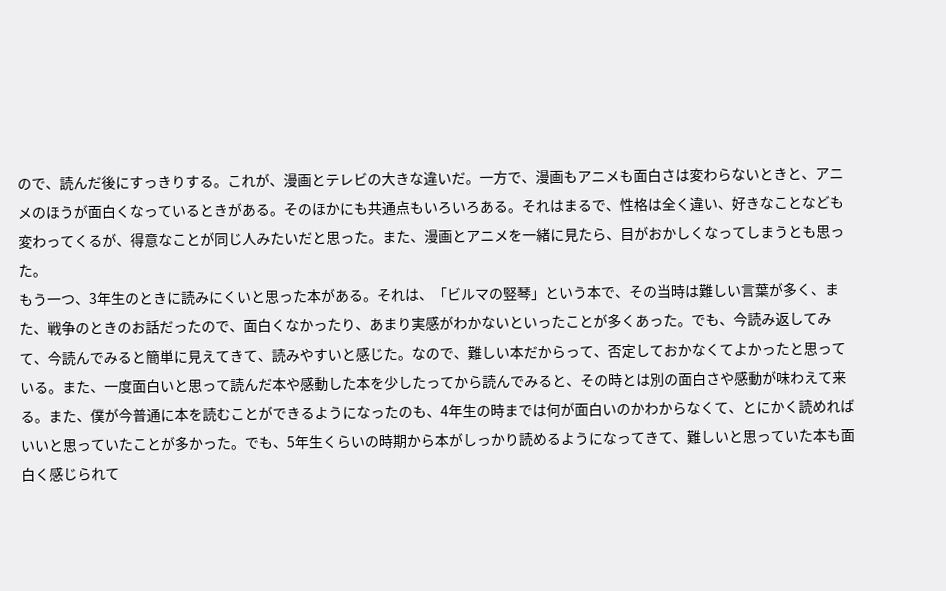ので、読んだ後にすっきりする。これが、漫画とテレビの大きな違いだ。一方で、漫画もアニメも面白さは変わらないときと、アニメのほうが面白くなっているときがある。そのほかにも共通点もいろいろある。それはまるで、性格は全く違い、好きなことなども変わってくるが、得意なことが同じ人みたいだと思った。また、漫画とアニメを一緒に見たら、目がおかしくなってしまうとも思った。
もう一つ、3年生のときに読みにくいと思った本がある。それは、「ビルマの竪琴」という本で、その当時は難しい言葉が多く、また、戦争のときのお話だったので、面白くなかったり、あまり実感がわかないといったことが多くあった。でも、今読み返してみて、今読んでみると簡単に見えてきて、読みやすいと感じた。なので、難しい本だからって、否定しておかなくてよかったと思っている。また、一度面白いと思って読んだ本や感動した本を少したってから読んでみると、その時とは別の面白さや感動が味わえて来る。また、僕が今普通に本を読むことができるようになったのも、4年生の時までは何が面白いのかわからなくて、とにかく読めればいいと思っていたことが多かった。でも、5年生くらいの時期から本がしっかり読めるようになってきて、難しいと思っていた本も面白く感じられて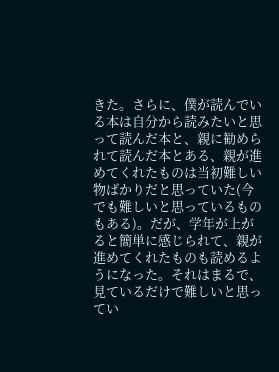きた。さらに、僕が読んでいる本は自分から読みたいと思って読んだ本と、親に勧められて読んだ本とある、親が進めてくれたものは当初難しい物ばかりだと思っていた(今でも難しいと思っているものもある)。だが、学年が上がると簡単に感じられて、親が進めてくれたものも読めるようになった。それはまるで、見ているだけで難しいと思ってい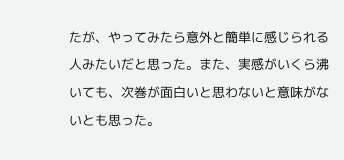たが、やってみたら意外と簡単に感じられる人みたいだと思った。また、実感がいくら沸いても、次巻が面白いと思わないと意味がないとも思った。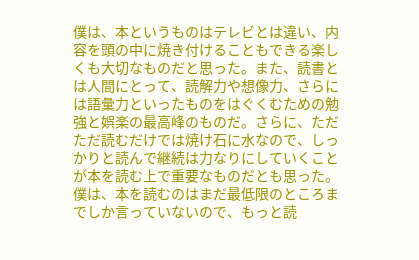僕は、本というものはテレビとは違い、内容を頭の中に焼き付けることもできる楽しくも大切なものだと思った。また、読書とは人間にとって、読解力や想像力、さらには語彙力といったものをはぐくむための勉強と娯楽の最高峰のものだ。さらに、ただただ読むだけでは焼け石に水なので、しっかりと読んで継続は力なりにしていくことが本を読む上で重要なものだとも思った。僕は、本を読むのはまだ最低限のところまでしか言っていないので、もっと読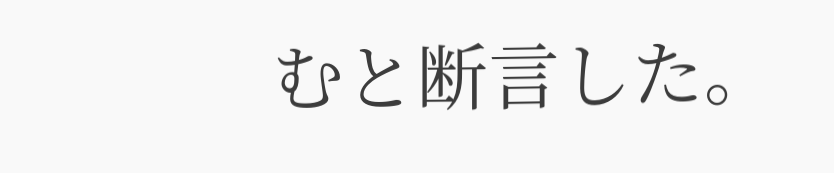むと断言した。